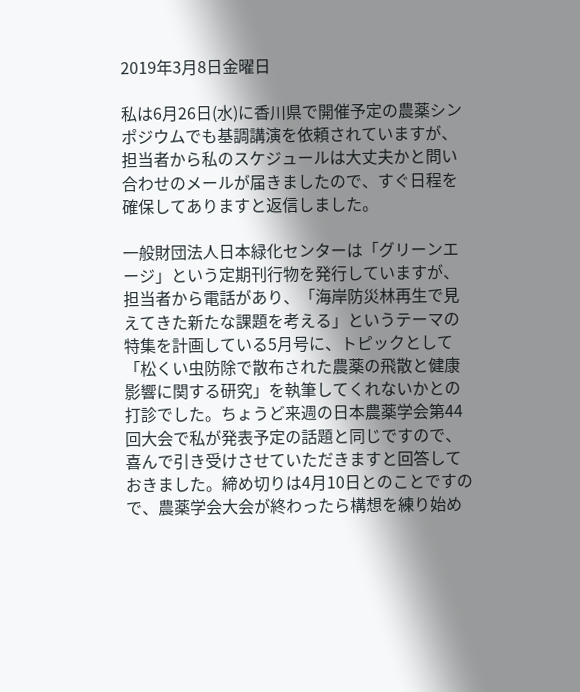2019年3月8日金曜日

私は6月26日(水)に香川県で開催予定の農薬シンポジウムでも基調講演を依頼されていますが、担当者から私のスケジュールは大丈夫かと問い合わせのメールが届きましたので、すぐ日程を確保してありますと返信しました。

一般財団法人日本緑化センターは「グリーンエージ」という定期刊行物を発行していますが、担当者から電話があり、「海岸防災林再生で見えてきた新たな課題を考える」というテーマの特集を計画している5月号に、トピックとして「松くい虫防除で散布された農薬の飛散と健康影響に関する研究」を執筆してくれないかとの打診でした。ちょうど来週の日本農薬学会第44回大会で私が発表予定の話題と同じですので、喜んで引き受けさせていただきますと回答しておきました。締め切りは4月10日とのことですので、農薬学会大会が終わったら構想を練り始め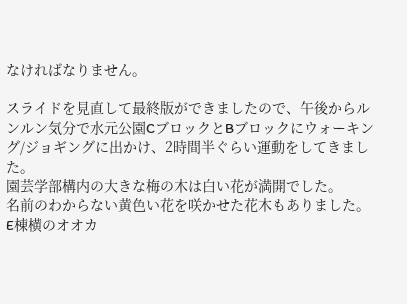なければなりません。

スライドを見直して最終版ができましたので、午後からルンルン気分で水元公園CブロックとBブロックにウォーキング/ジョギングに出かけ、2時間半ぐらい運動をしてきました。
園芸学部構内の大きな梅の木は白い花が満開でした。
名前のわからない黄色い花を咲かせた花木もありました。
E棟横のオオカ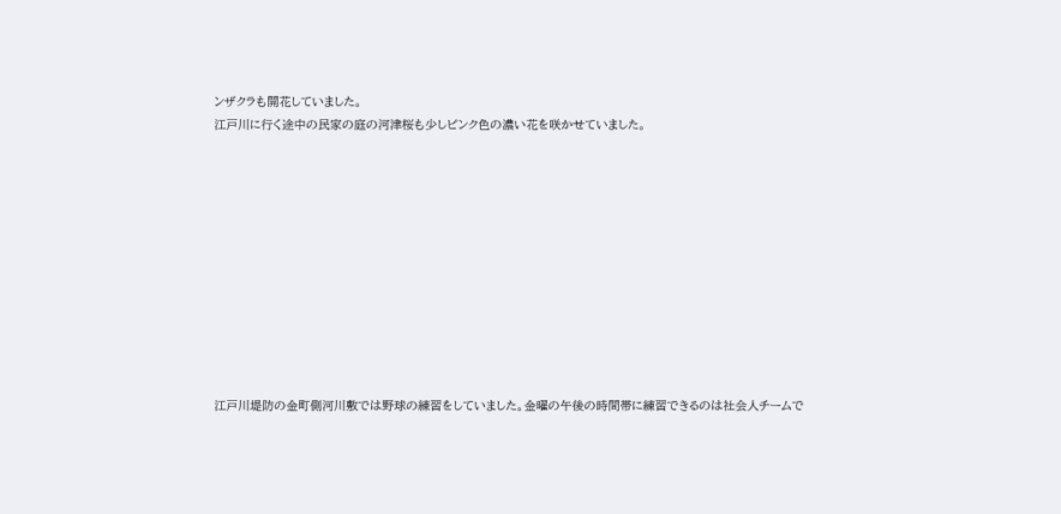ンザクラも開花していました。
江戸川に行く途中の民家の庭の河津桜も少しピンク色の濃い花を咲かせていました。











江戸川堤防の金町側河川敷では野球の練習をしていました。金曜の午後の時間帯に練習できるのは社会人チームで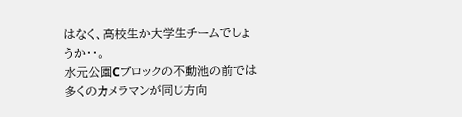はなく、高校生か大学生チームでしょうか・・。
水元公園Cブロックの不動池の前では多くのカメラマンが同じ方向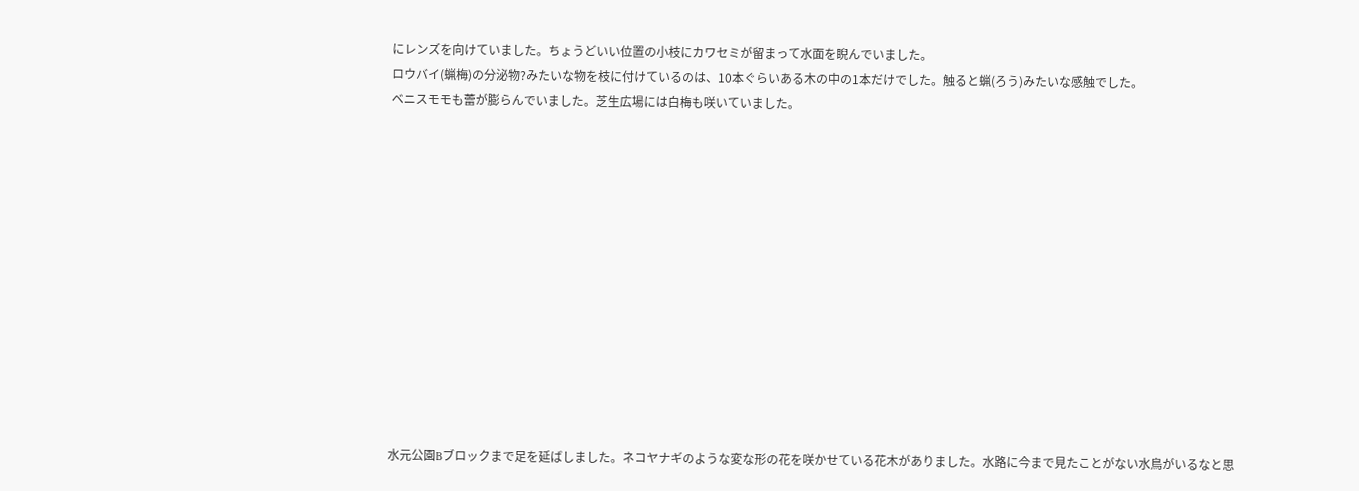にレンズを向けていました。ちょうどいい位置の小枝にカワセミが留まって水面を睨んでいました。
ロウバイ(蝋梅)の分泌物?みたいな物を枝に付けているのは、10本ぐらいある木の中の1本だけでした。触ると蝋(ろう)みたいな感触でした。
ベニスモモも蕾が膨らんでいました。芝生広場には白梅も咲いていました。













水元公園Bブロックまで足を延ばしました。ネコヤナギのような変な形の花を咲かせている花木がありました。水路に今まで見たことがない水鳥がいるなと思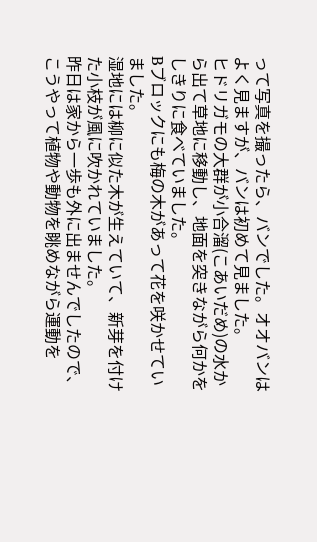って写真を撮ったら、バンでした。オオバンはよく見ますが、バンは初めて見ました。
ヒドリガモの大群が小合溜(こあいだめ)の水から出て草地に移動し、地面を突きながら何かをしきりに食べていました。
Bブロックにも梅の木があって花を咲かせていました。
湿地には柳に似た木が生えていて、新芽を付けた小枝が風に吹かれていました。
昨日は家から一歩も外に出ませんでしたので、こうやって植物や動物を眺めながら運動を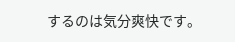するのは気分爽快です。